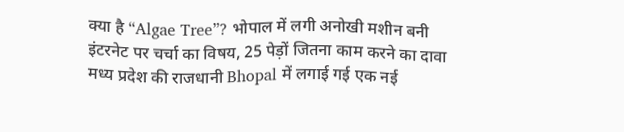क्या है “Algae Tree”? भोपाल में लगी अनोखी मशीन बनी इंटरनेट पर चर्चा का विषय, 25 पेड़ों जितना काम करने का दावा
मध्य प्रदेश की राजधानी Bhopal में लगाई गई एक नई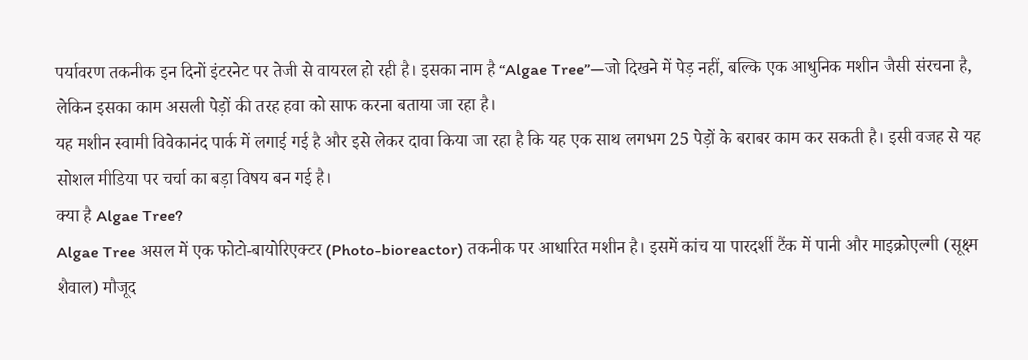पर्यावरण तकनीक इन दिनों इंटरनेट पर तेजी से वायरल हो रही है। इसका नाम है “Algae Tree”—जो दिखने में पेड़ नहीं, बल्कि एक आधुनिक मशीन जैसी संरचना है, लेकिन इसका काम असली पेड़ों की तरह हवा को साफ करना बताया जा रहा है।
यह मशीन स्वामी विवेकानंद पार्क में लगाई गई है और इसे लेकर दावा किया जा रहा है कि यह एक साथ लगभग 25 पेड़ों के बराबर काम कर सकती है। इसी वजह से यह सोशल मीडिया पर चर्चा का बड़ा विषय बन गई है।
क्या है Algae Tree?
Algae Tree असल में एक फोटो-बायोरिएक्टर (Photo-bioreactor) तकनीक पर आधारित मशीन है। इसमें कांच या पारदर्शी टैंक में पानी और माइक्रोएल्गी (सूक्ष्म शैवाल) मौजूद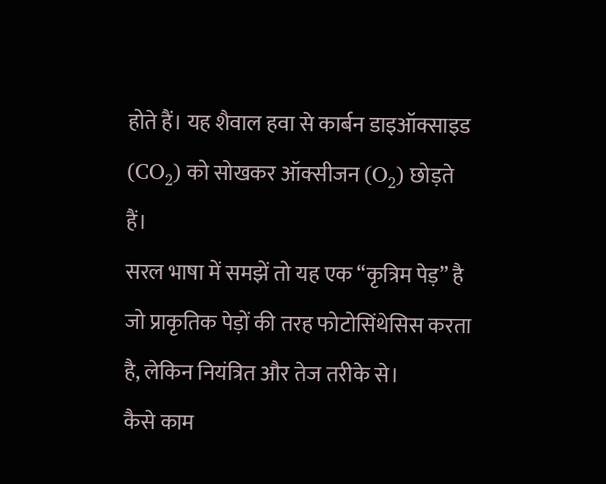होते हैं। यह शैवाल हवा से कार्बन डाइऑक्साइड (CO₂) को सोखकर ऑक्सीजन (O₂) छोड़ते हैं।
सरल भाषा में समझें तो यह एक “कृत्रिम पेड़” है जो प्राकृतिक पेड़ों की तरह फोटोसिंथेसिस करता है, लेकिन नियंत्रित और तेज तरीके से।
कैसे काम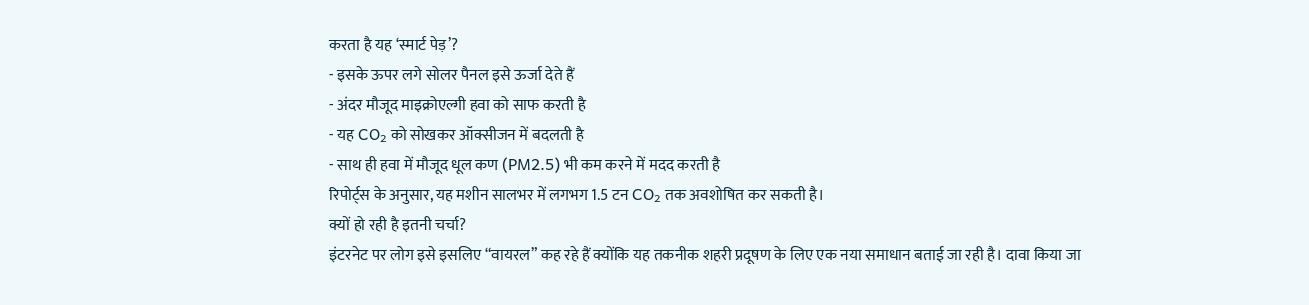करता है यह ‘स्मार्ट पेड़’?
- इसके ऊपर लगे सोलर पैनल इसे ऊर्जा देते हैं
- अंदर मौजूद माइक्रोएल्गी हवा को साफ करती है
- यह CO₂ को सोखकर ऑक्सीजन में बदलती है
- साथ ही हवा में मौजूद धूल कण (PM2.5) भी कम करने में मदद करती है
रिपोर्ट्स के अनुसार, यह मशीन सालभर में लगभग 1.5 टन CO₂ तक अवशोषित कर सकती है।
क्यों हो रही है इतनी चर्चा?
इंटरनेट पर लोग इसे इसलिए “वायरल” कह रहे हैं क्योंकि यह तकनीक शहरी प्रदूषण के लिए एक नया समाधान बताई जा रही है। दावा किया जा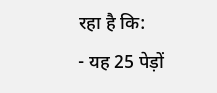रहा है कि:
- यह 25 पेड़ों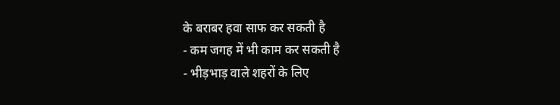के बराबर हवा साफ कर सकती है
- कम जगह में भी काम कर सकती है
- भीड़भाड़ वाले शहरों के लिए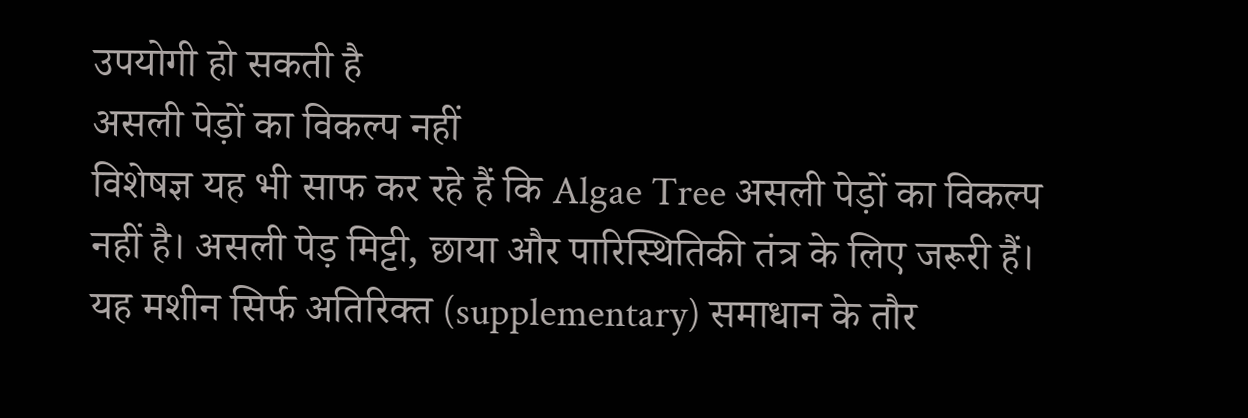उपयोगी हो सकती है
असली पेड़ों का विकल्प नहीं
विशेषज्ञ यह भी साफ कर रहे हैं कि Algae Tree असली पेड़ों का विकल्प नहीं है। असली पेड़ मिट्टी, छाया और पारिस्थितिकी तंत्र के लिए जरूरी हैं। यह मशीन सिर्फ अतिरिक्त (supplementary) समाधान के तौर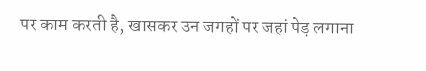पर काम करती है, खासकर उन जगहों पर जहां पेड़ लगाना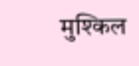मुश्किल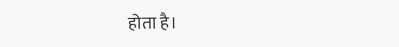होता है।